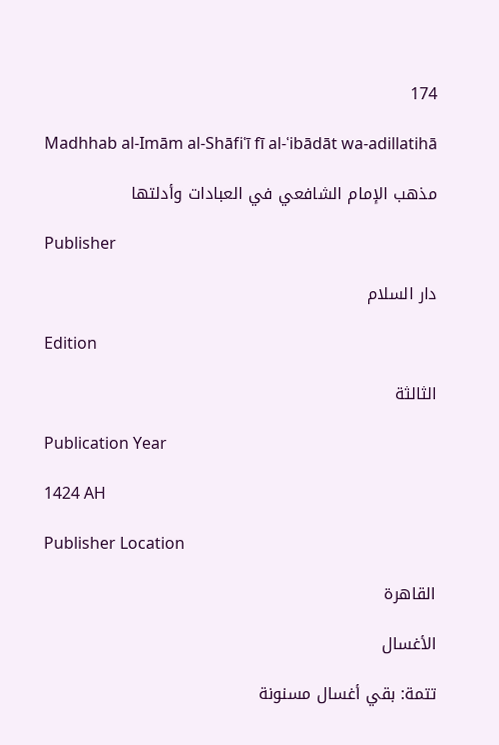174

Madhhab al-Imām al-Shāfiʿī fī al-ʿibādāt wa-adillatihā

مذهب الإمام الشافعي في العبادات وأدلتها

Publisher

دار السلام

Edition

الثالثة

Publication Year

1424 AH

Publisher Location

القاهرة

الأغسال

تتمة: بقي أغسال مسنونة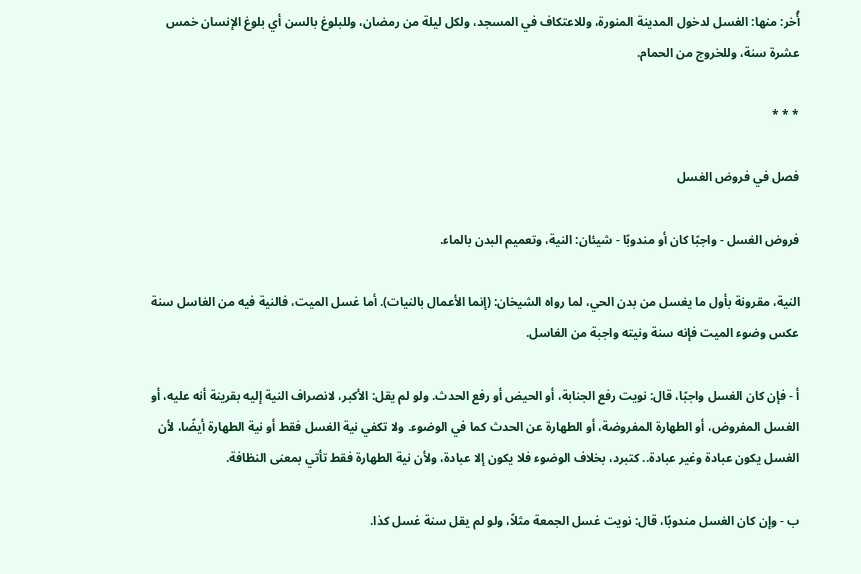أُخر: منها: الغسل لدخول المدينة المنورة، وللاعتكاف في المسجد، ولكل ليلة من رمضان، وللبلوغ بالسن أي بلوغ الإنسان خمس عشرة سنة، وللخروج من الحمام.

* * *

فصل في فروض الغسل

فروض الغسل - واجبًا كان أو مندوبًا - شيئان: النية، وتعميم البدن بالماء.

النية، مقرونة بأول ما يغسل من بدن الحي، لما رواه الشيخان: (إنما الأعمال بالنيات). أما غسل الميت، فالنية فيه من الغاسل سنة عكس وضوء الميت فإنه سنة ونيته واجبة من الغاسل.

أ - فإن كان الغسل واجبًا، قال: نويت رفع الجنابة، أو الحيض أو رفع الحدث. ولو لم يقل: الأكبر، لانصراف النية إليه بقرينة أنه عليه، أو الغسل المفروض، أو الطهارة المفروضة، أو الطهارة عن الحدث كما في الوضوء. ولا تكفي نية الغسل فقط أو نية الطهارة أيضًا، لأن الغسل يكون عبادة وغير عبادة.. كتبرد، بخلاف الوضوء فلا يكون إلا عبادة، ولأن نية الطهارة فقط تأتي بمعنى النظافة.

ب - وإن كان الغسل مندوبًا، قال: نويت غسل الجمعة مثلاً، ولو لم يقل سنة غسل كذا.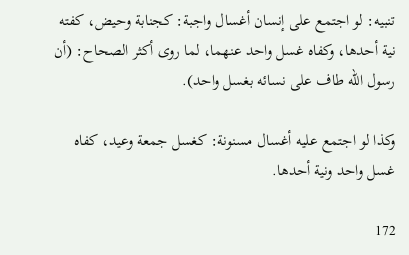تنبيه: لو اجتمع على إنسان أغسال واجبة: كجنابة وحيض، كفته نية أحدها، وكفاه غسل واحد عنهما، لما روى أكثر الصحاح: (أن رسول الله طاف على نسائه بغسل واحد).

وكذا لو اجتمع عليه أغسال مسنونة: كغسل جمعة وعيد، كفاه غسل واحد ونية أحدها.

172